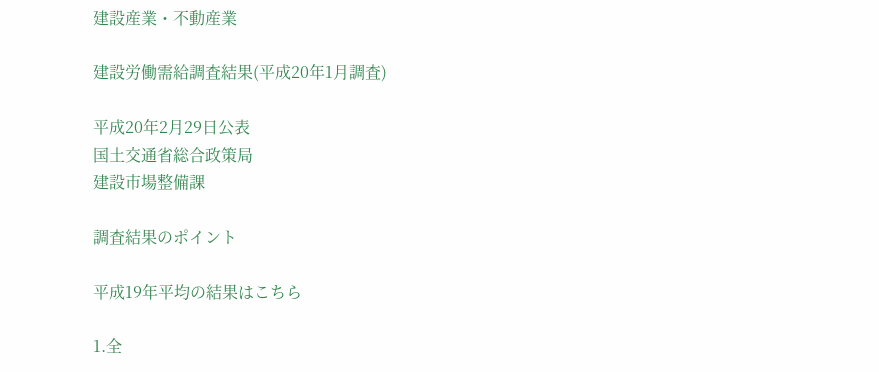建設産業・不動産業

建設労働需給調査結果(平成20年1月調査)

平成20年2月29日公表
国土交通省総合政策局
建設市場整備課

調査結果のポイント

平成19年平均の結果はこちら

1.全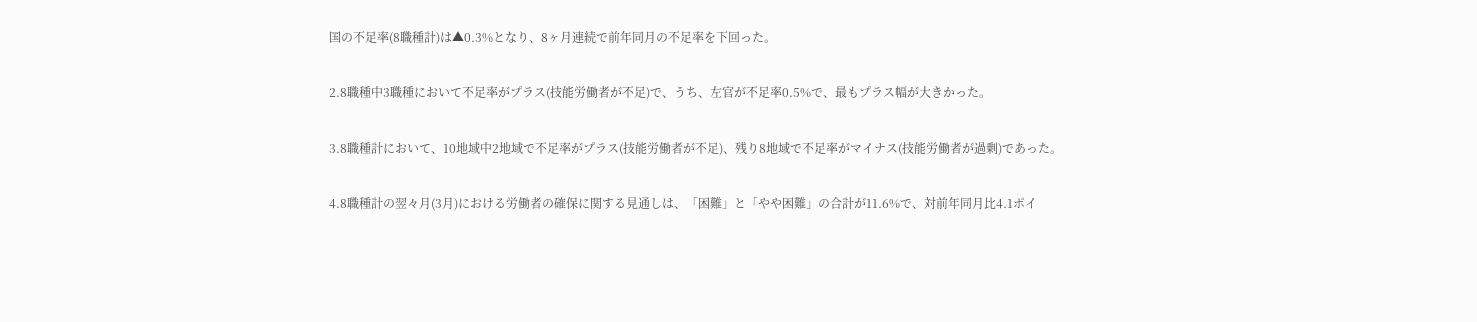国の不足率(8職種計)は▲0.3%となり、8ヶ月連続で前年同月の不足率を下回った。

2.8職種中3職種において不足率がプラス(技能労働者が不足)で、うち、左官が不足率0.5%で、最もプラス幅が大きかった。

3.8職種計において、10地域中2地域で不足率がプラス(技能労働者が不足)、残り8地域で不足率がマイナス(技能労働者が過剰)であった。

4.8職種計の翌々月(3月)における労働者の確保に関する見通しは、「困難」と「やや困難」の合計が11.6%で、対前年同月比4.1ポイ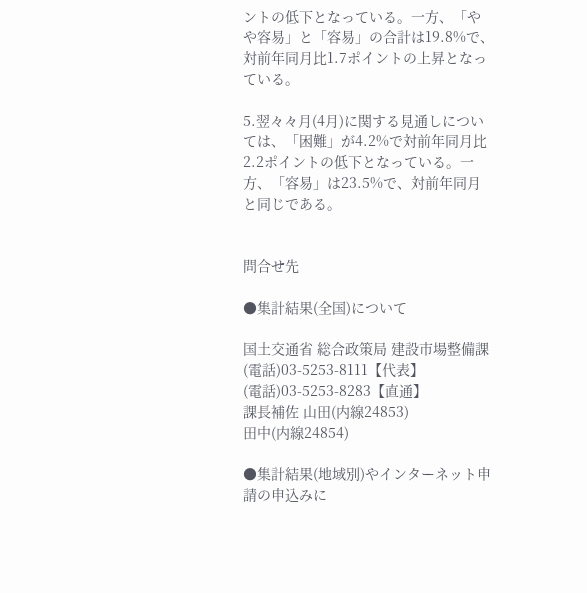ントの低下となっている。一方、「やや容易」と「容易」の合計は19.8%で、対前年同月比1.7ポイントの上昇となっている。

5.翌々々月(4月)に関する見通しについては、「困難」が4.2%で対前年同月比2.2ポイントの低下となっている。一方、「容易」は23.5%で、対前年同月と同じである。


問合せ先

●集計結果(全国)について

国土交通省 総合政策局 建設市場整備課
(電話)03-5253-8111【代表】
(電話)03-5253-8283【直通】
課長補佐 山田(内線24853)
田中(内線24854)

●集計結果(地域別)やインターネット申請の申込みに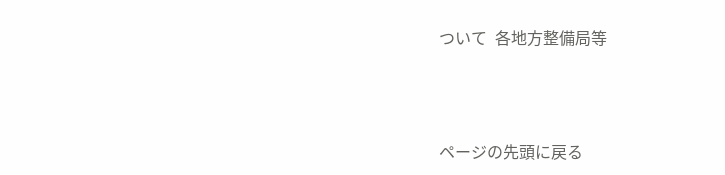ついて  各地方整備局等



ページの先頭に戻る